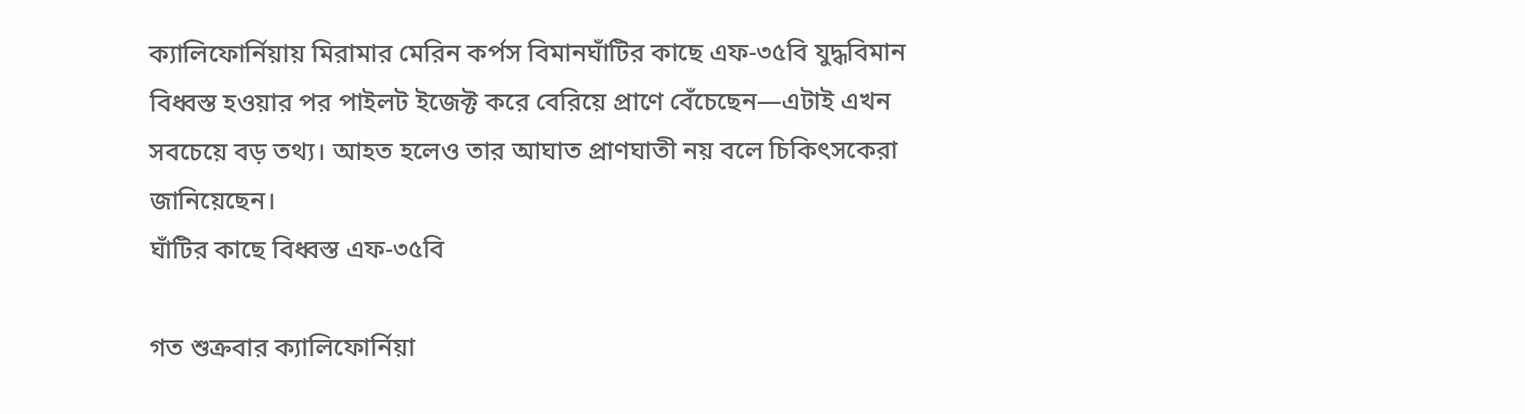ক্যালিফোর্নিয়ায় মিরামার মেরিন কর্পস বিমানঘাঁটির কাছে এফ-৩৫বি যুদ্ধবিমান বিধ্বস্ত হওয়ার পর পাইলট ইজেক্ট করে বেরিয়ে প্রাণে বেঁচেছেন—এটাই এখন সবচেয়ে বড় তথ্য। আহত হলেও তার আঘাত প্রাণঘাতী নয় বলে চিকিৎসকেরা জানিয়েছেন।
ঘাঁটির কাছে বিধ্বস্ত এফ-৩৫বি

গত শুক্রবার ক্যালিফোর্নিয়া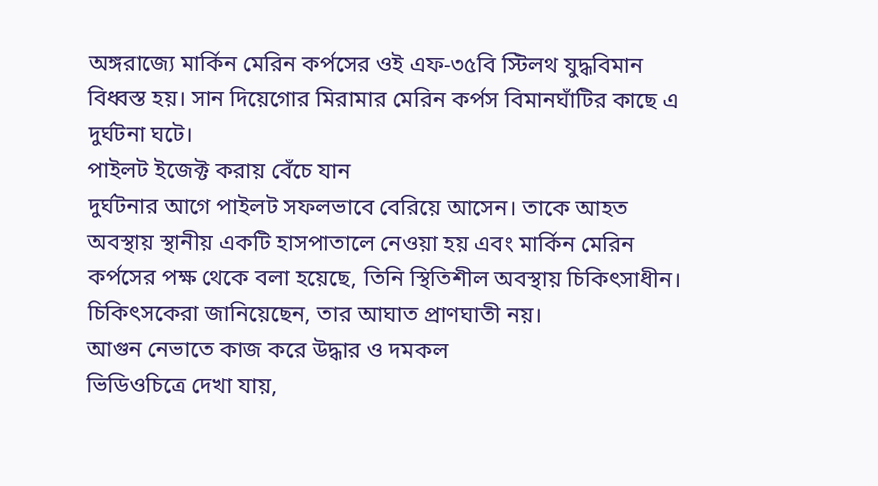অঙ্গরাজ্যে মার্কিন মেরিন কর্পসের ওই এফ-৩৫বি স্টিলথ যুদ্ধবিমান বিধ্বস্ত হয়। সান দিয়েগোর মিরামার মেরিন কর্পস বিমানঘাঁটির কাছে এ দুর্ঘটনা ঘটে।
পাইলট ইজেক্ট করায় বেঁচে যান
দুর্ঘটনার আগে পাইলট সফলভাবে বেরিয়ে আসেন। তাকে আহত অবস্থায় স্থানীয় একটি হাসপাতালে নেওয়া হয় এবং মার্কিন মেরিন কর্পসের পক্ষ থেকে বলা হয়েছে, তিনি স্থিতিশীল অবস্থায় চিকিৎসাধীন। চিকিৎসকেরা জানিয়েছেন, তার আঘাত প্রাণঘাতী নয়।
আগুন নেভাতে কাজ করে উদ্ধার ও দমকল
ভিডিওচিত্রে দেখা যায়,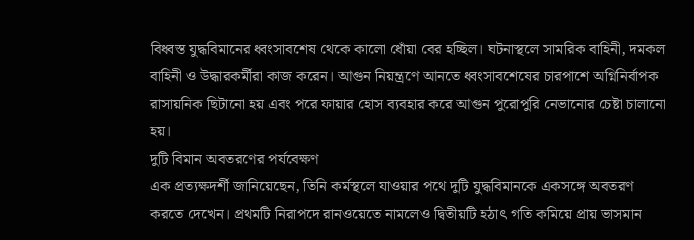বিধ্বস্ত যুদ্ধবিমানের ধ্বংসাবশেষ থেকে কালো ধোঁয়া বের হচ্ছিল। ঘটনাস্থলে সামরিক বাহিনী, দমকল বাহিনী ও উদ্ধারকর্মীরা কাজ করেন। আগুন নিয়ন্ত্রণে আনতে ধ্বংসাবশেষের চারপাশে অগ্নিনির্বাপক রাসায়নিক ছিটানো হয় এবং পরে ফায়ার হোস ব্যবহার করে আগুন পুরোপুরি নেভানোর চেষ্টা চালানো হয়।
দুটি বিমান অবতরণের পর্যবেক্ষণ
এক প্রত্যক্ষদর্শী জানিয়েছেন, তিনি কর্মস্থলে যাওয়ার পথে দুটি যুদ্ধবিমানকে একসঙ্গে অবতরণ করতে দেখেন। প্রথমটি নিরাপদে রানওয়েতে নামলেও দ্বিতীয়টি হঠাৎ গতি কমিয়ে প্রায় ভাসমান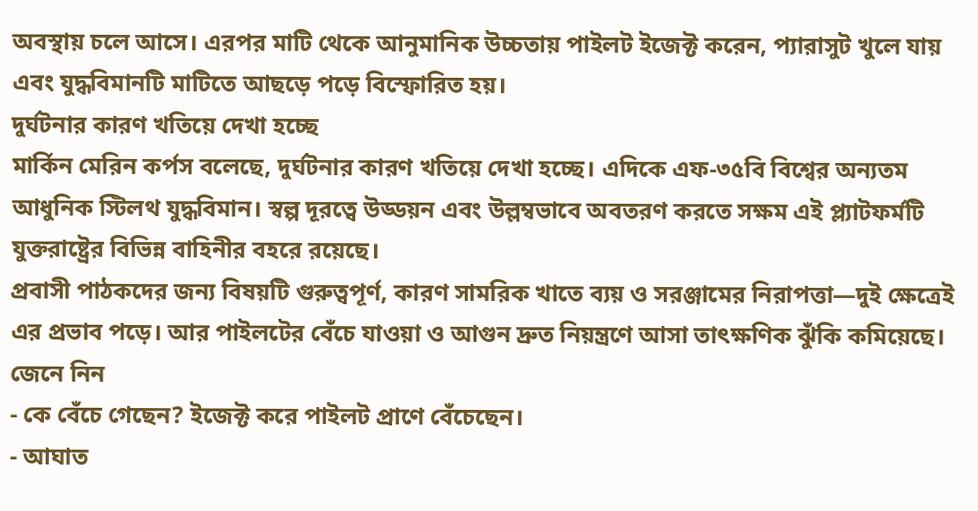অবস্থায় চলে আসে। এরপর মাটি থেকে আনুমানিক উচ্চতায় পাইলট ইজেক্ট করেন, প্যারাসুট খুলে যায় এবং যুদ্ধবিমানটি মাটিতে আছড়ে পড়ে বিস্ফোরিত হয়।
দুর্ঘটনার কারণ খতিয়ে দেখা হচ্ছে
মার্কিন মেরিন কর্পস বলেছে, দুর্ঘটনার কারণ খতিয়ে দেখা হচ্ছে। এদিকে এফ-৩৫বি বিশ্বের অন্যতম আধুনিক স্টিলথ যুদ্ধবিমান। স্বল্প দূরত্বে উড্ডয়ন এবং উল্লম্বভাবে অবতরণ করতে সক্ষম এই প্ল্যাটফর্মটি যুক্তরাষ্ট্রের বিভিন্ন বাহিনীর বহরে রয়েছে।
প্রবাসী পাঠকদের জন্য বিষয়টি গুরুত্বপূর্ণ, কারণ সামরিক খাতে ব্যয় ও সরঞ্জামের নিরাপত্তা—দুই ক্ষেত্রেই এর প্রভাব পড়ে। আর পাইলটের বেঁচে যাওয়া ও আগুন দ্রুত নিয়ন্ত্রণে আসা তাৎক্ষণিক ঝুঁকি কমিয়েছে।
জেনে নিন
- কে বেঁচে গেছেন? ইজেক্ট করে পাইলট প্রাণে বেঁচেছেন।
- আঘাত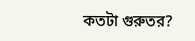কতটা গুরুতর?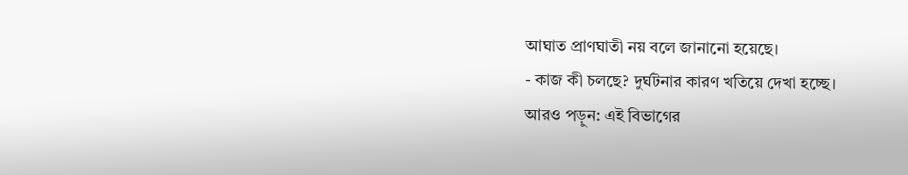আঘাত প্রাণঘাতী নয় বলে জানানো হয়েছে।
- কাজ কী চলছে? দুর্ঘটনার কারণ খতিয়ে দেখা হচ্ছে।
আরও পড়ুন: এই বিভাগের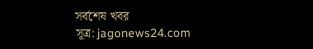সর্বশেষ খবর
সূত্র: jagonews24.com